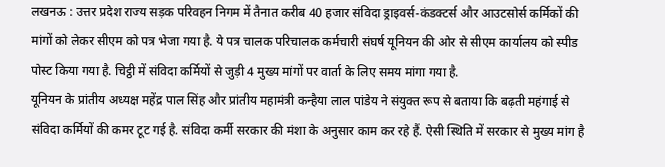लखनऊ : उत्तर प्रदेश राज्य सड़क परिवहन निगम में तैनात करीब 40 हजार संविदा ड्राइवर्स-कंडक्टर्स और आउटसोर्स कर्मिकों की मांगों को लेकर सीएम को पत्र भेजा गया है. ये पत्र चालक परिचालक कर्मचारी संघर्ष यूनियन की ओर से सीएम कार्यालय को स्पीड पोस्ट किया गया है. चिट्ठी में संविदा कर्मियों से जुड़ी 4 मुख्य मांगों पर वार्ता के लिए समय मांगा गया है.
यूनियन के प्रांतीय अध्यक्ष महेंद्र पाल सिंह और प्रांतीय महामंत्री कन्हैया लाल पांडेय ने संयुक्त रूप से बताया कि बढ़ती महंगाई से संविदा कर्मियों की कमर टूट गई है. संविदा कर्मी सरकार की मंशा के अनुसार काम कर रहे हैं. ऐसी स्थिति में सरकार से मुख्य मांग है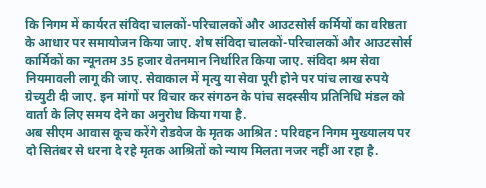कि निगम में कार्यरत संविदा चालकों-परिचालकों और आउटसोर्स कर्मियों का वरिष्ठता के आधार पर समायोजन किया जाए. शेष संविदा चालकों-परिचालकों और आउटसोर्स कार्मिकों का न्यूनतम 35 हजार वेतनमान निर्धारित किया जाए. संविदा श्रम सेवा नियमावली लागू की जाए. सेवाकाल में मृत्यु या सेवा पूरी होने पर पांच लाख रुपये ग्रेच्युटी दी जाए. इन मांगों पर विचार कर संगठन के पांच सदस्सीय प्रतिनिधि मंडल को वार्ता के लिए समय देने का अनुरोध किया गया है.
अब सीएम आवास कूच करेंगे रोडवेज के मृतक आश्रित : परिवहन निगम मुख्यालय पर दो सितंबर से धरना दे रहे मृतक आश्रितों को न्याय मिलता नजर नहीं आ रहा है.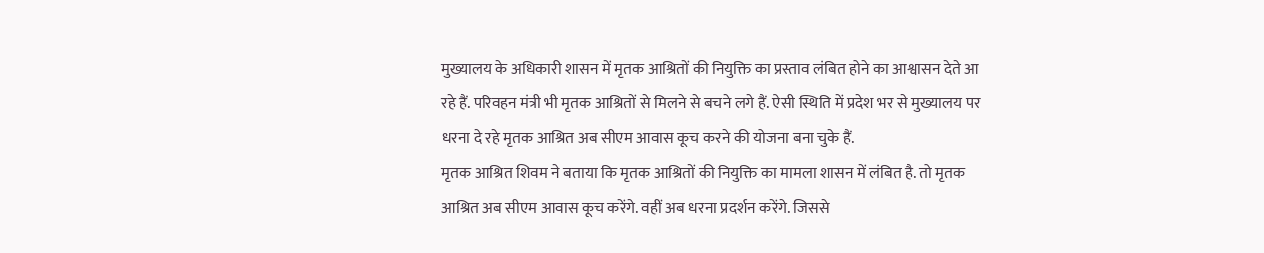मुख्यालय के अधिकारी शासन में मृतक आश्रितों की नियुक्ति का प्रस्ताव लंबित होने का आश्वासन देते आ रहे हैं. परिवहन मंत्री भी मृतक आश्रितों से मिलने से बचने लगे हैं. ऐसी स्थिति में प्रदेश भर से मुख्यालय पर धरना दे रहे मृतक आश्रित अब सीएम आवास कूच करने की योजना बना चुके हैं.
मृतक आश्रित शिवम ने बताया कि मृतक आश्रितों की नियुक्ति का मामला शासन में लंबित है. तो मृतक आश्रित अब सीएम आवास कूच करेंगे. वहीं अब धरना प्रदर्शन करेंगे. जिससे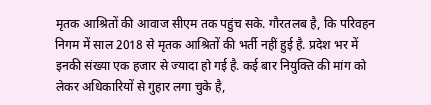मृतक आश्रितों की आवाज सीएम तक पहुंच सके. गौरतलब है, कि परिवहन निगम में साल 2018 से मृतक आश्रितों की भर्ती नहीं हुई है. प्रदेश भर में इनकी संख्या एक हजार से ज्यादा हो गई है. कई बार नियुक्ति की मांग को लेकर अधिकारियों से गुहार लगा चुके है,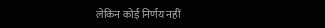लेकिन कोई निर्णय नहीं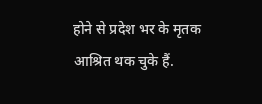होने से प्रदेश भर के मृतक आश्रित थक चुके हैं.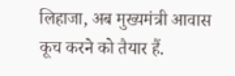लिहाजा, अब मुख्यमंत्री आवास कूच करने को तैयार हैं.